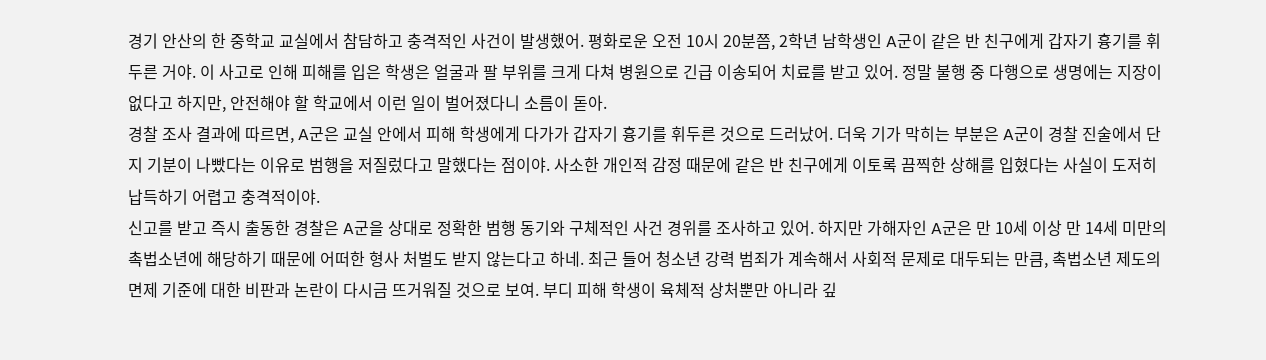경기 안산의 한 중학교 교실에서 참담하고 충격적인 사건이 발생했어. 평화로운 오전 10시 20분쯤, 2학년 남학생인 A군이 같은 반 친구에게 갑자기 흉기를 휘두른 거야. 이 사고로 인해 피해를 입은 학생은 얼굴과 팔 부위를 크게 다쳐 병원으로 긴급 이송되어 치료를 받고 있어. 정말 불행 중 다행으로 생명에는 지장이 없다고 하지만, 안전해야 할 학교에서 이런 일이 벌어졌다니 소름이 돋아.
경찰 조사 결과에 따르면, A군은 교실 안에서 피해 학생에게 다가가 갑자기 흉기를 휘두른 것으로 드러났어. 더욱 기가 막히는 부분은 A군이 경찰 진술에서 단지 기분이 나빴다는 이유로 범행을 저질렀다고 말했다는 점이야. 사소한 개인적 감정 때문에 같은 반 친구에게 이토록 끔찍한 상해를 입혔다는 사실이 도저히 납득하기 어렵고 충격적이야.
신고를 받고 즉시 출동한 경찰은 A군을 상대로 정확한 범행 동기와 구체적인 사건 경위를 조사하고 있어. 하지만 가해자인 A군은 만 10세 이상 만 14세 미만의 촉법소년에 해당하기 때문에 어떠한 형사 처벌도 받지 않는다고 하네. 최근 들어 청소년 강력 범죄가 계속해서 사회적 문제로 대두되는 만큼, 촉법소년 제도의 면제 기준에 대한 비판과 논란이 다시금 뜨거워질 것으로 보여. 부디 피해 학생이 육체적 상처뿐만 아니라 깊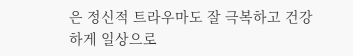은 정신적 트라우마도 잘 극복하고 건강하게 일상으로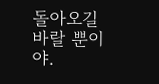돌아오길 바랄 뿐이야.